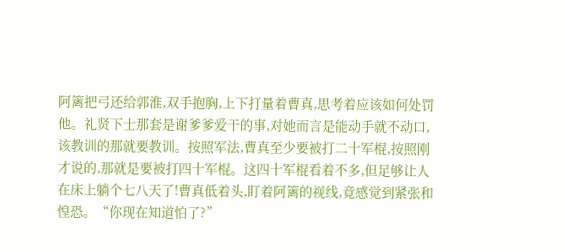阿篱把弓还给郭淮,双手抱胸,上下打量着曹真,思考着应该如何处罚他。礼贤下士那套是谢爹爹爱干的事,对她而言是能动手就不动口,该教训的那就要教训。按照军法,曹真至少要被打二十军棍,按照刚才说的,那就是要被打四十军棍。这四十军棍看着不多,但足够让人在床上躺个七八天了!曹真低着头,盯着阿篱的视线,竟感觉到紧张和惶恐。“你现在知道怕了?”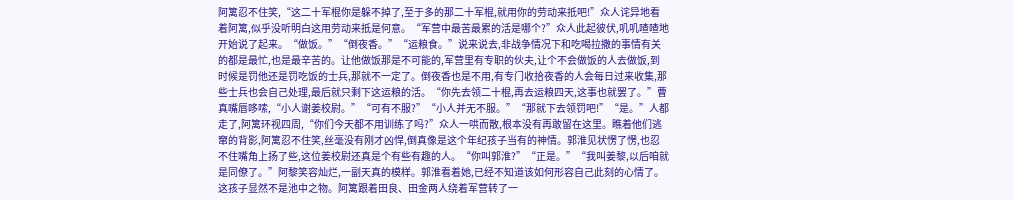阿篱忍不住笑,“这二十军棍你是躲不掉了,至于多的那二十军棍,就用你的劳动来抵吧!”众人诧异地看着阿篱,似乎没听明白这用劳动来抵是何意。“军营中最苦最累的活是哪个?”众人此起彼伏,叽叽喳喳地开始说了起来。“做饭。”“倒夜香。”“运粮食。”说来说去,非战争情况下和吃喝拉撒的事情有关的都是最忙,也是最辛苦的。让他做饭那是不可能的,军营里有专职的伙夫,让个不会做饭的人去做饭,到时候是罚他还是罚吃饭的士兵,那就不一定了。倒夜香也是不用,有专门收拾夜香的人会每日过来收集,那些士兵也会自己处理,最后就只剩下这运粮的活。“你先去领二十棍,再去运粮四天,这事也就罢了。”曹真嘴唇哆嗦,“小人谢姜校尉。”“可有不服?”“小人并无不服。”“那就下去领罚吧!”“是。”人都走了,阿篱环视四周,“你们今天都不用训练了吗?”众人一哄而散,根本没有再敢留在这里。瞧着他们逃窜的背影,阿篱忍不住笑,丝毫没有刚才凶悍,倒真像是这个年纪孩子当有的神情。郭淮见状愣了愣,也忍不住嘴角上扬了些,这位姜校尉还真是个有些有趣的人。“你叫郭淮?”“正是。”“我叫姜黎,以后咱就是同僚了。”阿黎笑容灿烂,一副天真的模样。郭淮看着她,已经不知道该如何形容自己此刻的心情了。这孩子显然不是池中之物。阿篱跟着田良、田金两人绕着军营转了一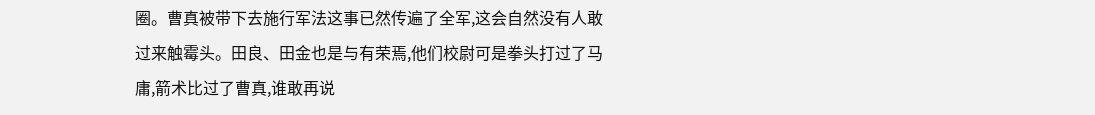圈。曹真被带下去施行军法这事已然传遍了全军,这会自然没有人敢过来触霉头。田良、田金也是与有荣焉,他们校尉可是拳头打过了马庸,箭术比过了曹真,谁敢再说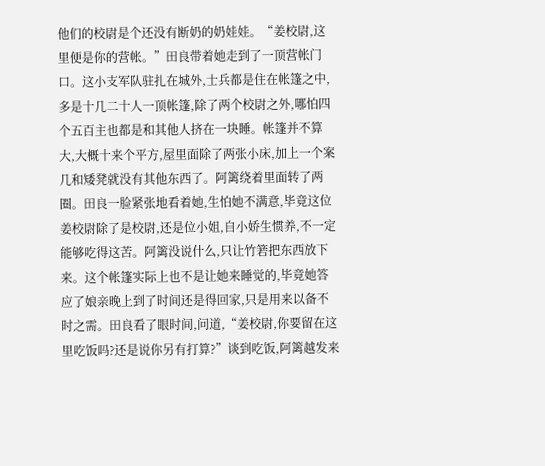他们的校尉是个还没有断奶的奶娃娃。“姜校尉,这里便是你的营帐。”田良带着她走到了一顶营帐门口。这小支军队驻扎在城外,士兵都是住在帐篷之中,多是十几二十人一顶帐篷,除了两个校尉之外,哪怕四个五百主也都是和其他人挤在一块睡。帐篷并不算大,大概十来个平方,屋里面除了两张小床,加上一个案几和矮凳就没有其他东西了。阿篱绕着里面转了两圈。田良一脸紧张地看着她,生怕她不满意,毕竟这位姜校尉除了是校尉,还是位小姐,自小娇生惯养,不一定能够吃得这苦。阿篱没说什么,只让竹箬把东西放下来。这个帐篷实际上也不是让她来睡觉的,毕竟她答应了娘亲晚上到了时间还是得回家,只是用来以备不时之需。田良看了眼时间,问道,“姜校尉,你要留在这里吃饭吗?还是说你另有打算?”谈到吃饭,阿篱越发来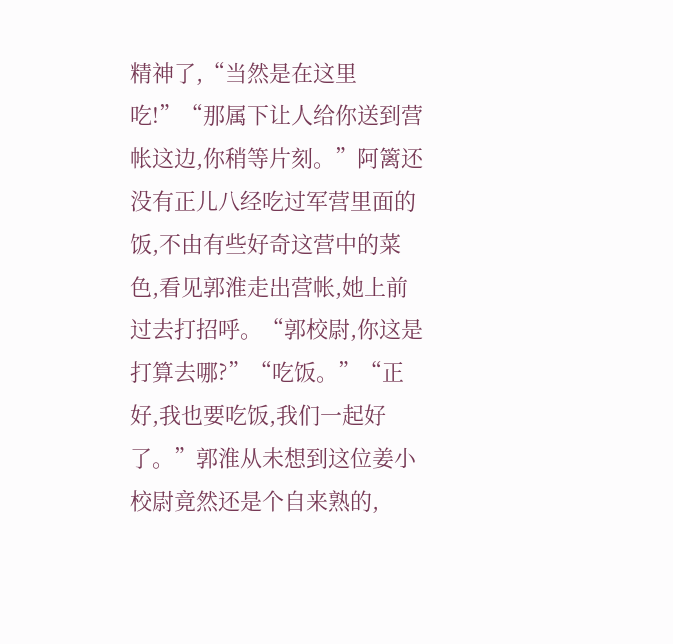精神了,“当然是在这里吃!”“那属下让人给你送到营帐这边,你稍等片刻。”阿篱还没有正儿八经吃过军营里面的饭,不由有些好奇这营中的菜色,看见郭淮走出营帐,她上前过去打招呼。“郭校尉,你这是打算去哪?”“吃饭。”“正好,我也要吃饭,我们一起好了。”郭淮从未想到这位姜小校尉竟然还是个自来熟的,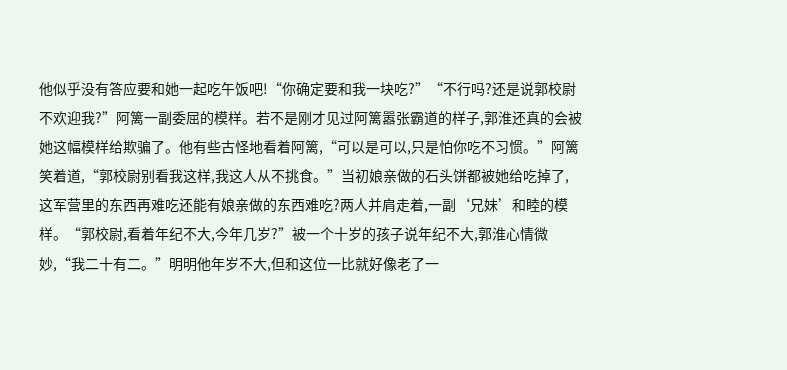他似乎没有答应要和她一起吃午饭吧!“你确定要和我一块吃?”“不行吗?还是说郭校尉不欢迎我?”阿篱一副委屈的模样。若不是刚才见过阿篱嚣张霸道的样子,郭淮还真的会被她这幅模样给欺骗了。他有些古怪地看着阿篱,“可以是可以,只是怕你吃不习惯。”阿篱笑着道,“郭校尉别看我这样,我这人从不挑食。”当初娘亲做的石头饼都被她给吃掉了,这军营里的东西再难吃还能有娘亲做的东西难吃?两人并肩走着,一副‘兄妹’和睦的模样。“郭校尉,看着年纪不大,今年几岁?”被一个十岁的孩子说年纪不大,郭淮心情微妙,“我二十有二。”明明他年岁不大,但和这位一比就好像老了一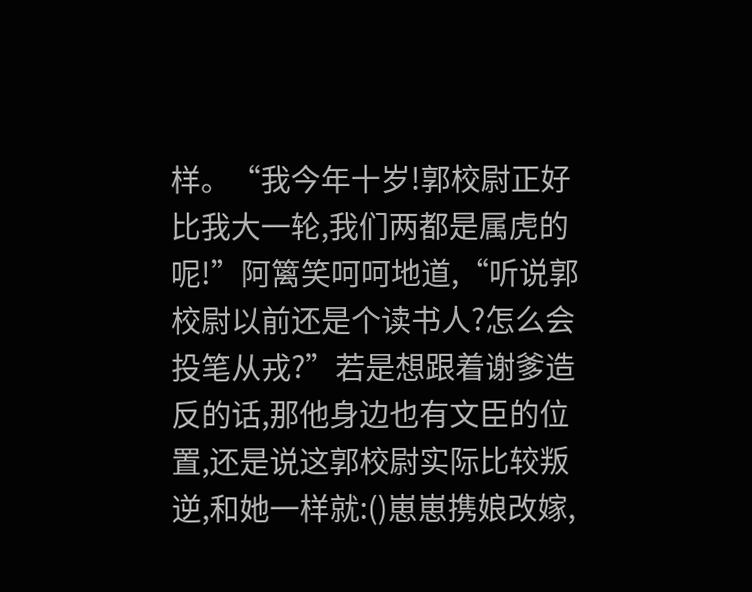样。“我今年十岁!郭校尉正好比我大一轮,我们两都是属虎的呢!”阿篱笑呵呵地道,“听说郭校尉以前还是个读书人?怎么会投笔从戎?”若是想跟着谢爹造反的话,那他身边也有文臣的位置,还是说这郭校尉实际比较叛逆,和她一样就:()崽崽携娘改嫁,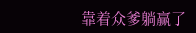靠着众爹躺赢了